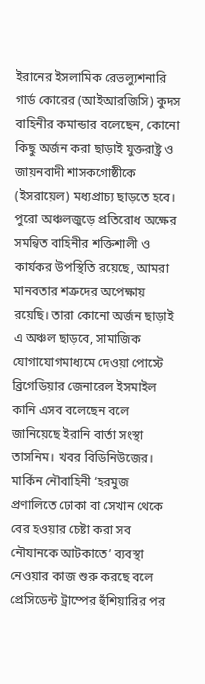ইরানের ইসলামিক রেভল্যুশনারি গার্ড কোরের (আইআরজিসি) কুদস বাহিনীর কমান্ডার বলেছেন, কোনো কিছু অর্জন করা ছাড়াই যুক্তরাষ্ট্র ও জায়নবাদী শাসকগোষ্ঠীকে (ইসরায়েল) মধ্যপ্রাচ্য ছাড়তে হবে। পুরো অঞ্চলজুড়ে প্রতিরোধ অক্ষের সমন্বিত বাহিনীর শক্তিশালী ও কার্যকর উপস্থিতি রয়েছে, আমরা মানবতার শত্রুদের অপেক্ষায় রয়েছি। তারা কোনো অর্জন ছাড়াই এ অঞ্চল ছাড়বে, সামাজিক যোগাযোগমাধ্যমে দেওয়া পোস্টে ব্রিগেডিয়ার জেনারেল ইসমাইল কানি এসব বলেছেন বলে জানিয়েছে ইরানি বার্তা সংস্থা তাসনিম। খবর বিডিনিউজের।
মার্কিন নৌবাহিনী ‘হরমুজ প্রণালিতে ঢোকা বা সেখান থেকে বের হওয়ার চেষ্টা করা সব নৌযানকে আটকাতে’ ব্যবস্থা নেওয়ার কাজ শুরু করছে বলে প্রেসিডেন্ট ট্রাম্পের হুঁশিয়ারির পর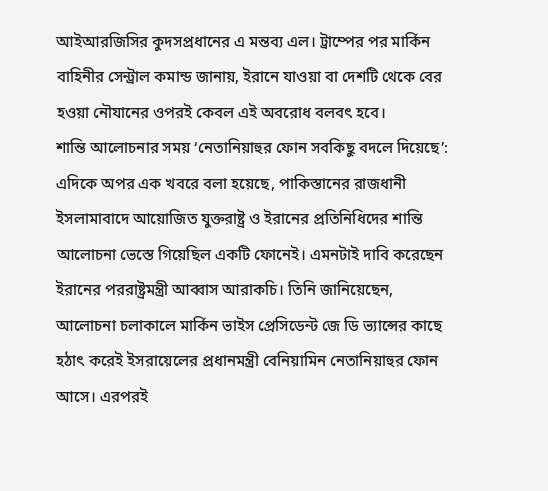আইআরজিসির কুদসপ্রধানের এ মন্তব্য এল। ট্রাম্পের পর মার্কিন বাহিনীর সেন্ট্রাল কমান্ড জানায়, ইরানে যাওয়া বা দেশটি থেকে বের হওয়া নৌযানের ওপরই কেবল এই অবরোধ বলবৎ হবে।
শান্তি আলোচনার সময় ‘নেতানিয়াহুর ফোন সবকিছু বদলে দিয়েছে’: এদিকে অপর এক খবরে বলা হয়েছে, পাকিস্তানের রাজধানী ইসলামাবাদে আয়োজিত যুক্তরাষ্ট্র ও ইরানের প্রতিনিধিদের শান্তি আলোচনা ভেস্তে গিয়েছিল একটি ফোনেই। এমনটাই দাবি করেছেন ইরানের পররাষ্ট্রমন্ত্রী আব্বাস আরাকচি। তিনি জানিয়েছেন, আলোচনা চলাকালে মার্কিন ভাইস প্রেসিডেন্ট জে ডি ভ্যান্সের কাছে হঠাৎ করেই ইসরায়েলের প্রধানমন্ত্রী বেনিয়ামিন নেতানিয়াহুর ফোন আসে। এরপরই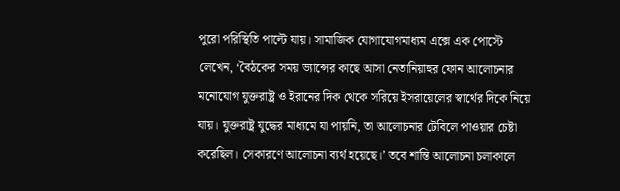পুরো পরিস্থিতি পাল্টে যায়। সামাজিক যোগাযোগমাধ্যম এক্সে এক পোস্টে লেখেন, ‘বৈঠকের সময় ভ্যান্সের কাছে আসা নেতানিয়াহুর ফোন আলোচনার মনোযোগ যুক্তরাষ্ট্র ও ইরানের দিক থেকে সরিয়ে ইসরায়েলের স্বার্থের দিকে নিয়ে যায়। যুক্তরাষ্ট্র যুদ্ধের মাধ্যমে যা পায়নি, তা আলোচনার টেবিলে পাওয়ার চেষ্টা করেছিল। সেকারণে আলোচনা ব্যর্থ হয়েছে।’ তবে শান্তি আলোচনা চলাকালে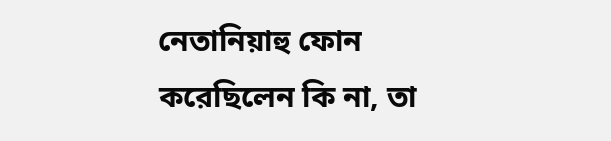নেতানিয়াহু ফোন করেছিলেন কি না, তা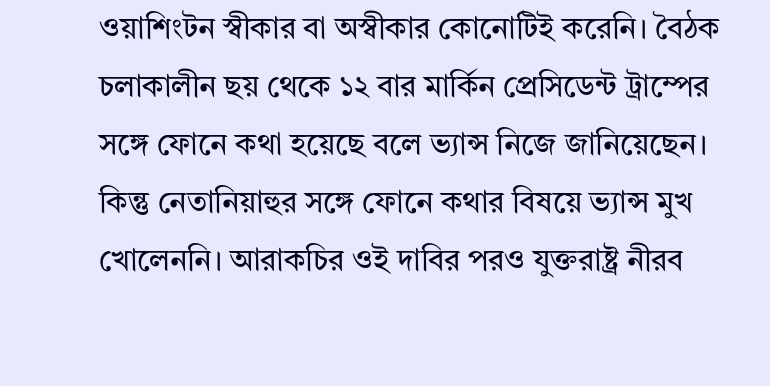ওয়াশিংটন স্বীকার বা অস্বীকার কোনোটিই করেনি। বৈঠক চলাকালীন ছয় থেকে ১২ বার মার্কিন প্রেসিডেন্ট ট্রাম্পের সঙ্গে ফোনে কথা হয়েছে বলে ভ্যান্স নিজে জানিয়েছেন। কিন্তু নেতানিয়াহুর সঙ্গে ফোনে কথার বিষয়ে ভ্যান্স মুখ খোলেননি। আরাকচির ওই দাবির পরও যুক্তরাষ্ট্র নীরব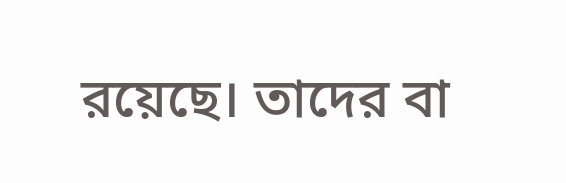রয়েছে। তাদের বা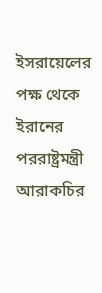ইসরায়েলের পক্ষ থেকে ইরানের পররাষ্ট্রমন্ত্রী আরাকচির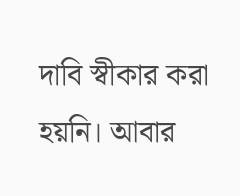দাবি স্বীকার করা হয়নি। আবার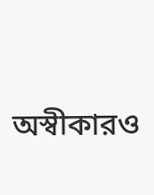অস্বীকারও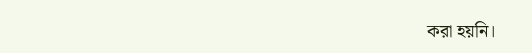করা হয়নি।